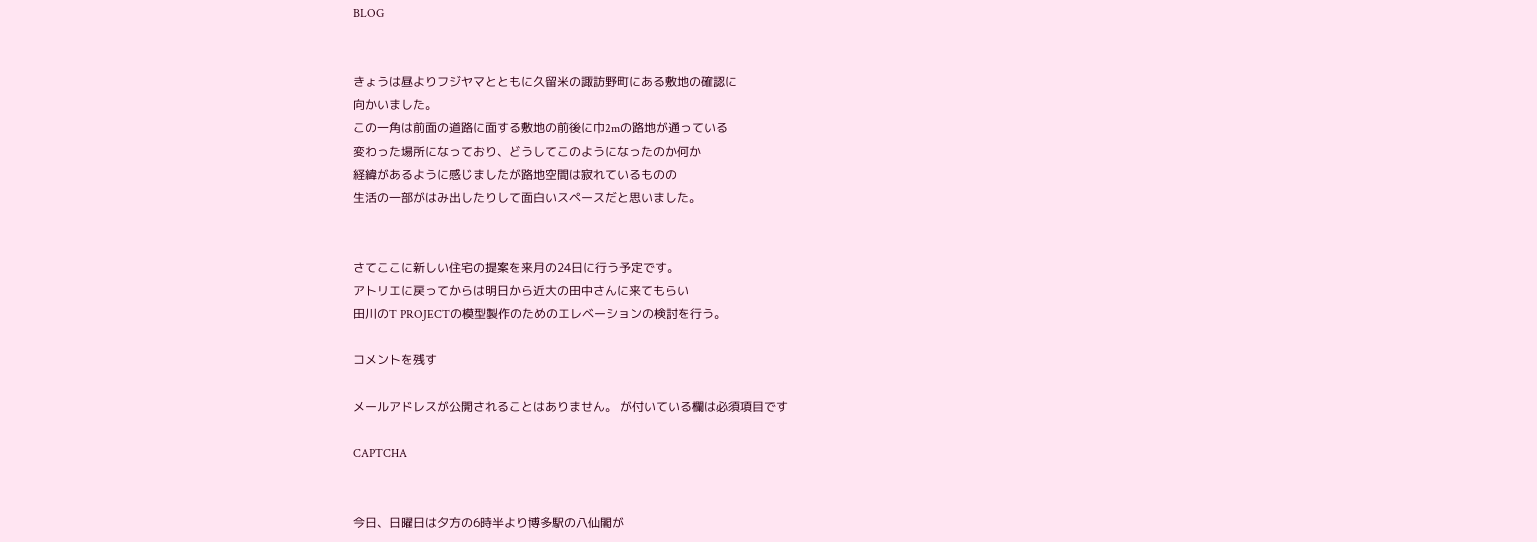BLOG


きょうは昼よりフジヤマとともに久留米の諏訪野町にある敷地の確認に
向かいました。
この一角は前面の道路に面する敷地の前後に巾2mの路地が通っている
変わった場所になっており、どうしてこのようになったのか何か
経緯があるように感じましたが路地空間は寂れているものの
生活の一部がはみ出したりして面白いスペースだと思いました。


さてここに新しい住宅の提案を来月の24日に行う予定です。
アトリエに戻ってからは明日から近大の田中さんに来てもらい
田川のT PROJECTの模型製作のためのエレベーションの検討を行う。

コメントを残す

メールアドレスが公開されることはありません。 が付いている欄は必須項目です

CAPTCHA


今日、日曜日は夕方の6時半より博多駅の八仙閣が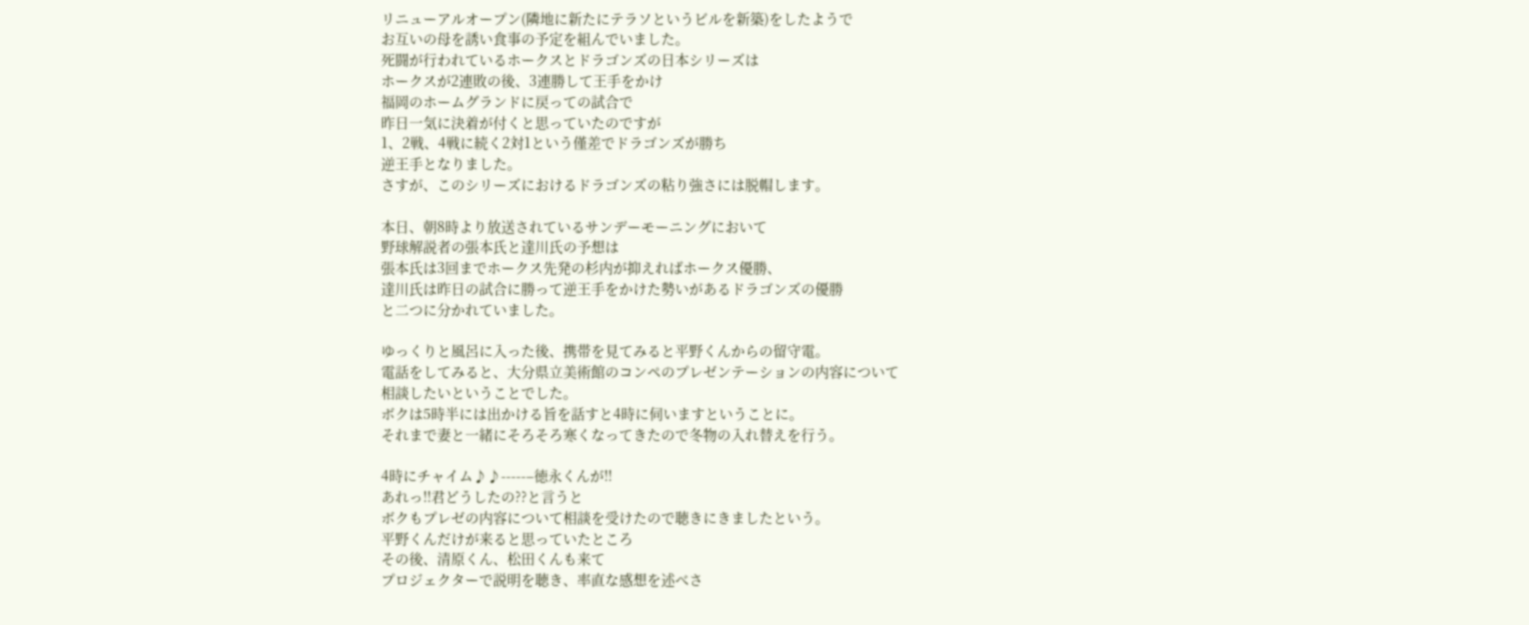リニューアルオープン(隣地に新たにテラソというビルを新築)をしたようで
お互いの母を誘い食事の予定を組んでいました。
死闘が行われているホークスとドラゴンズの日本シリーズは
ホークスが2連敗の後、3連勝して王手をかけ
福岡のホームグランドに戻っての試合で
昨日一気に決着が付くと思っていたのですが
1、2戦、4戦に続く2対1という僅差でドラゴンズが勝ち
逆王手となりました。
さすが、このシリーズにおけるドラゴンズの粘り強さには脱帽します。

本日、朝8時より放送されているサンデーモーニングにおいて
野球解説者の張本氏と達川氏の予想は
張本氏は3回までホークス先発の杉内が抑えればホークス優勝、
達川氏は昨日の試合に勝って逆王手をかけた勢いがあるドラゴンズの優勝
と二つに分かれていました。

ゆっくりと風呂に入った後、携帯を見てみると平野くんからの留守電。
電話をしてみると、大分県立美術館のコンペのプレゼンテーションの内容について
相談したいということでした。
ボクは5時半には出かける旨を話すと4時に伺いますということに。
それまで妻と一緒にそろそろ寒くなってきたので冬物の入れ替えを行う。

4時にチャイム♪♪-----–徳永くんが!!
あれっ!!君どうしたの??と言うと
ボクもプレゼの内容について相談を受けたので聴きにきましたという。
平野くんだけが来ると思っていたところ
その後、清原くん、松田くんも来て
プロジェクターで説明を聴き、率直な感想を述べさ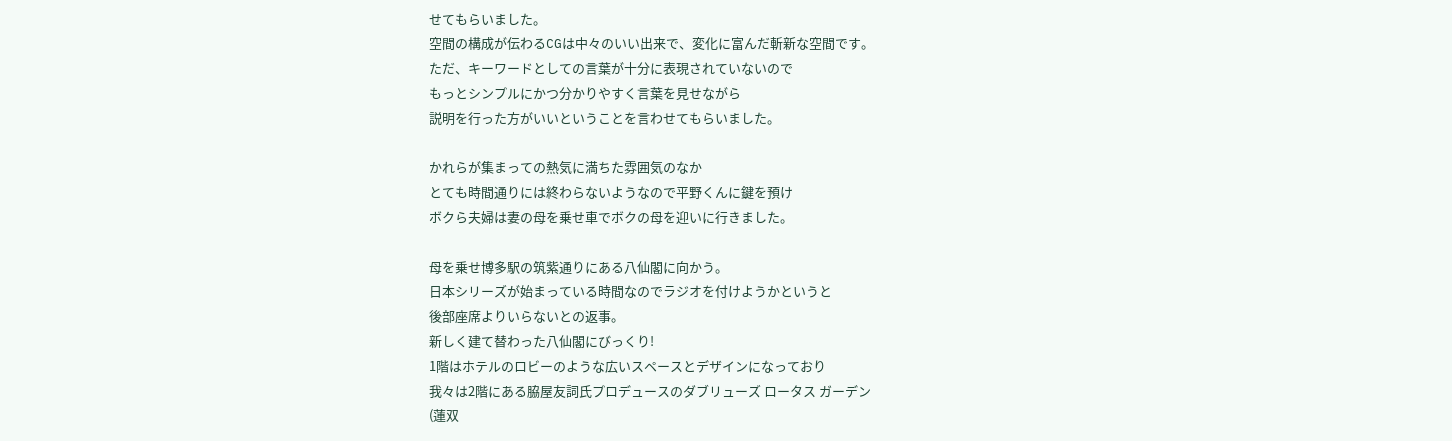せてもらいました。
空間の構成が伝わるCGは中々のいい出来で、変化に富んだ斬新な空間です。
ただ、キーワードとしての言葉が十分に表現されていないので
もっとシンプルにかつ分かりやすく言葉を見せながら
説明を行った方がいいということを言わせてもらいました。

かれらが集まっての熱気に満ちた雰囲気のなか
とても時間通りには終わらないようなので平野くんに鍵を預け
ボクら夫婦は妻の母を乗せ車でボクの母を迎いに行きました。

母を乗せ博多駅の筑紫通りにある八仙閣に向かう。
日本シリーズが始まっている時間なのでラジオを付けようかというと
後部座席よりいらないとの返事。
新しく建て替わった八仙閣にびっくり!
1階はホテルのロビーのような広いスペースとデザインになっており
我々は2階にある脇屋友詞氏プロデュースのダブリューズ ロータス ガーデン
(蓮双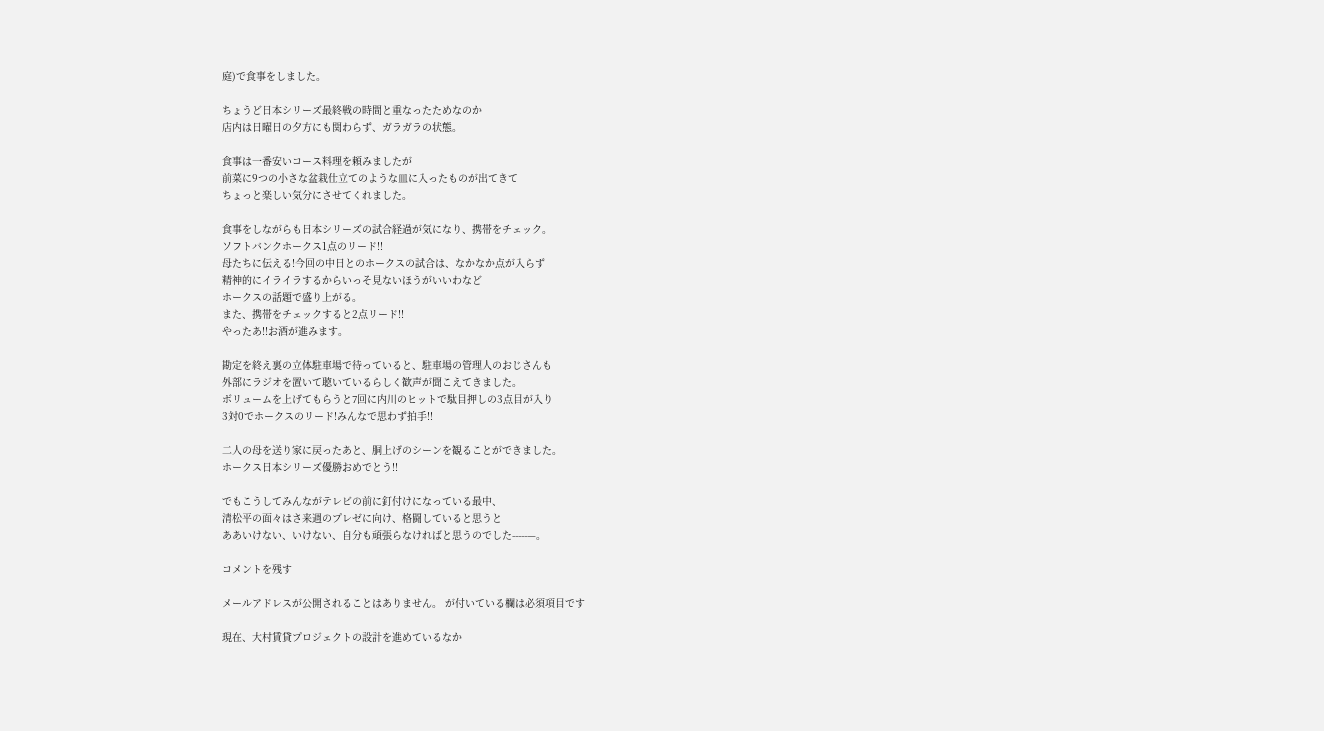庭)で食事をしました。

ちょうど日本シリーズ最終戦の時間と重なったためなのか
店内は日曜日の夕方にも関わらず、ガラガラの状態。

食事は一番安いコース料理を頼みましたが
前菜に9つの小さな盆栽仕立てのような皿に入ったものが出てきて
ちょっと楽しい気分にさせてくれました。

食事をしながらも日本シリーズの試合経過が気になり、携帯をチェック。
ソフトバンクホークス1点のリード!!
母たちに伝える!今回の中日とのホークスの試合は、なかなか点が入らず
精神的にイライラするからいっそ見ないほうがいいわなど
ホークスの話題で盛り上がる。
また、携帯をチェックすると2点リード!!
やったあ!!お酒が進みます。

勘定を終え裏の立体駐車場で待っていると、駐車場の管理人のおじさんも
外部にラジオを置いて聴いているらしく歓声が聞こえてきました。
ボリュームを上げてもらうと7回に内川のヒットで駄目押しの3点目が入り
3対0でホークスのリード!みんなで思わず拍手!!

二人の母を送り家に戻ったあと、胴上げのシーンを観ることができました。
ホークス日本シリーズ優勝おめでとう!!

でもこうしてみんながテレビの前に釘付けになっている最中、
清松平の面々はさ来週のプレゼに向け、格闘していると思うと
ああいけない、いけない、自分も頑張らなければと思うのでした-----—。

コメントを残す

メールアドレスが公開されることはありません。 が付いている欄は必須項目です

現在、大村賃貸プロジェクトの設計を進めているなか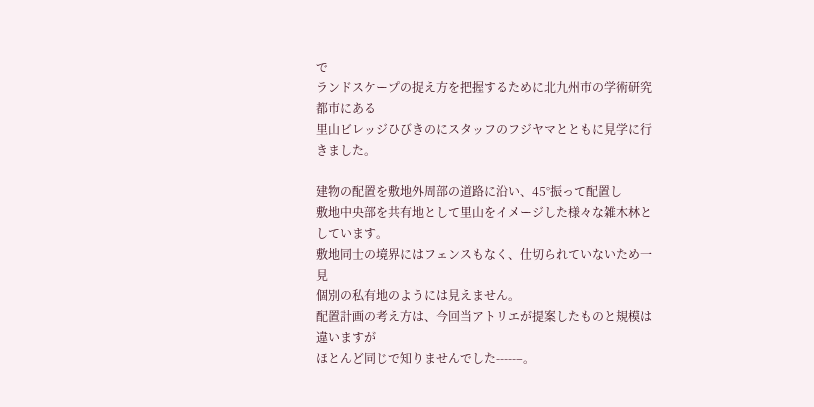で
ランドスケープの捉え方を把握するために北九州市の学術研究都市にある
里山ビレッジひびきのにスタッフのフジヤマとともに見学に行きました。

建物の配置を敷地外周部の道路に沿い、45°振って配置し
敷地中央部を共有地として里山をイメージした様々な雑木林としています。
敷地同士の境界にはフェンスもなく、仕切られていないため一見
個別の私有地のようには見えません。
配置計画の考え方は、今回当アトリエが提案したものと規模は違いますが
ほとんど同じで知りませんでした-----–。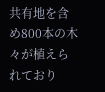共有地を含め800本の木々が植えられており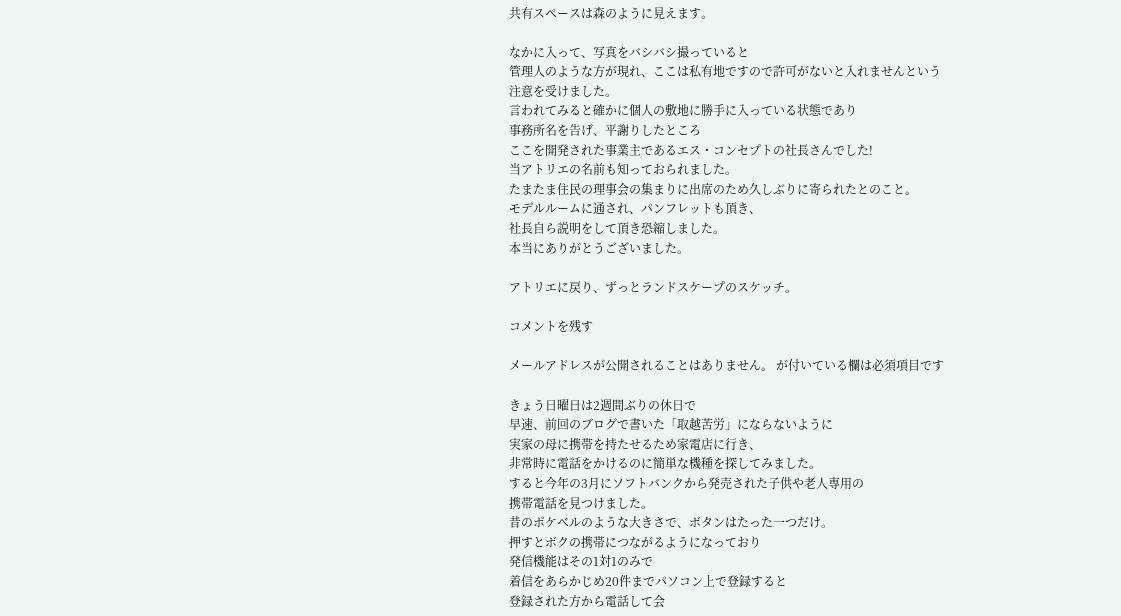共有スペースは森のように見えます。

なかに入って、写真をバシバシ撮っていると
管理人のような方が現れ、ここは私有地ですので許可がないと入れませんという
注意を受けました。
言われてみると確かに個人の敷地に勝手に入っている状態であり
事務所名を告げ、平謝りしたところ
ここを開発された事業主であるエス・コンセプトの社長さんでした!
当アトリエの名前も知っておられました。
たまたま住民の理事会の集まりに出席のため久しぶりに寄られたとのこと。
モデルルームに通され、パンフレットも頂き、
社長自ら説明をして頂き恐縮しました。
本当にありがとうございました。

アトリエに戻り、ずっとランドスケープのスケッチ。

コメントを残す

メールアドレスが公開されることはありません。 が付いている欄は必須項目です

きょう日曜日は2週間ぶりの休日で
早速、前回のブログで書いた「取越苦労」にならないように
実家の母に携帯を持たせるため家電店に行き、
非常時に電話をかけるのに簡単な機種を探してみました。
すると今年の3月にソフトバンクから発売された子供や老人専用の
携帯電話を見つけました。
昔のポケベルのような大きさで、ボタンはたった一つだけ。
押すとボクの携帯につながるようになっており
発信機能はその1対1のみで
着信をあらかじめ20件までパソコン上で登録すると
登録された方から電話して会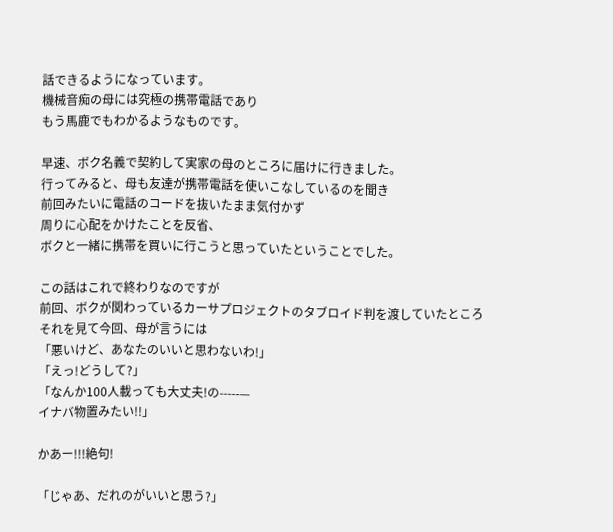話できるようになっています。
機械音痴の母には究極の携帯電話であり
もう馬鹿でもわかるようなものです。

早速、ボク名義で契約して実家の母のところに届けに行きました。
行ってみると、母も友達が携帯電話を使いこなしているのを聞き
前回みたいに電話のコードを抜いたまま気付かず
周りに心配をかけたことを反省、
ボクと一緒に携帯を買いに行こうと思っていたということでした。

この話はこれで終わりなのですが
前回、ボクが関わっているカーサプロジェクトのタブロイド判を渡していたところ
それを見て今回、母が言うには
「悪いけど、あなたのいいと思わないわ!」
「えっ!どうして?」
「なんか100人載っても大丈夫!の-----—
イナバ物置みたい!!」

かあー!!!絶句!

「じゃあ、だれのがいいと思う?」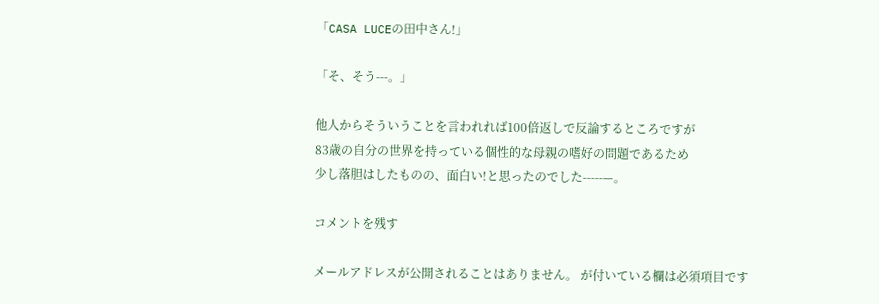「CASA LUCEの田中さん!」

「そ、そう---。」

他人からそういうことを言われれば100倍返しで反論するところですが
83歳の自分の世界を持っている個性的な母親の嗜好の問題であるため
少し落胆はしたものの、面白い!と思ったのでした-----—。

コメントを残す

メールアドレスが公開されることはありません。 が付いている欄は必須項目です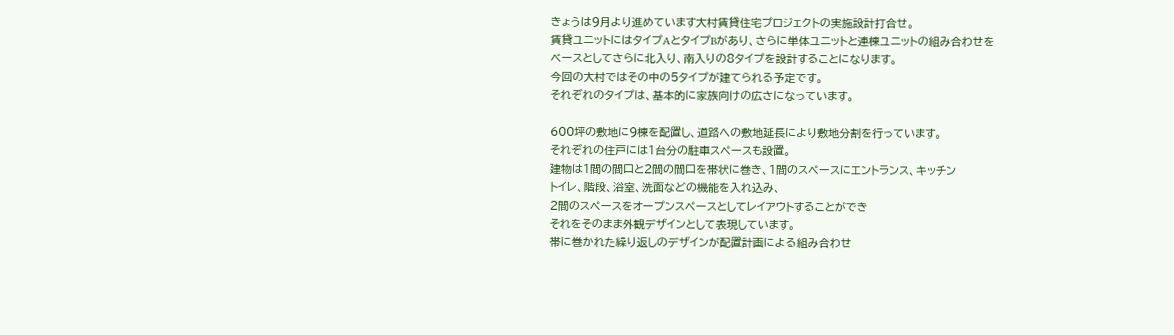きょうは9月より進めています大村賃貸住宅プロジェクトの実施設計打合せ。
賃貸ユニットにはタイプAとタイプBがあり、さらに単体ユニットと連棟ユニットの組み合わせを
ベースとしてさらに北入り、南入りの8タイプを設計することになります。
今回の大村ではその中の5タイプが建てられる予定です。
それぞれのタイプは、基本的に家族向けの広さになっています。

600坪の敷地に9棟を配置し、道路への敷地延長により敷地分割を行っています。
それぞれの住戸には1台分の駐車スペースも設置。
建物は1間の間口と2間の間口を帯状に巻き、1間のスペースにエントランス、キッチン
トイレ、階段、浴室、洗面などの機能を入れ込み、
2間のスペースをオープンスペースとしてレイアウトすることができ
それをそのまま外観デザインとして表現しています。
帯に巻かれた繰り返しのデザインが配置計画による組み合わせ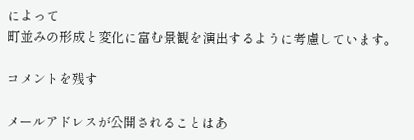によって
町並みの形成と変化に富む景観を演出するように考慮しています。

コメントを残す

メールアドレスが公開されることはあ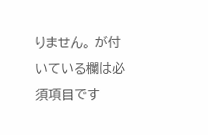りません。 が付いている欄は必須項目です